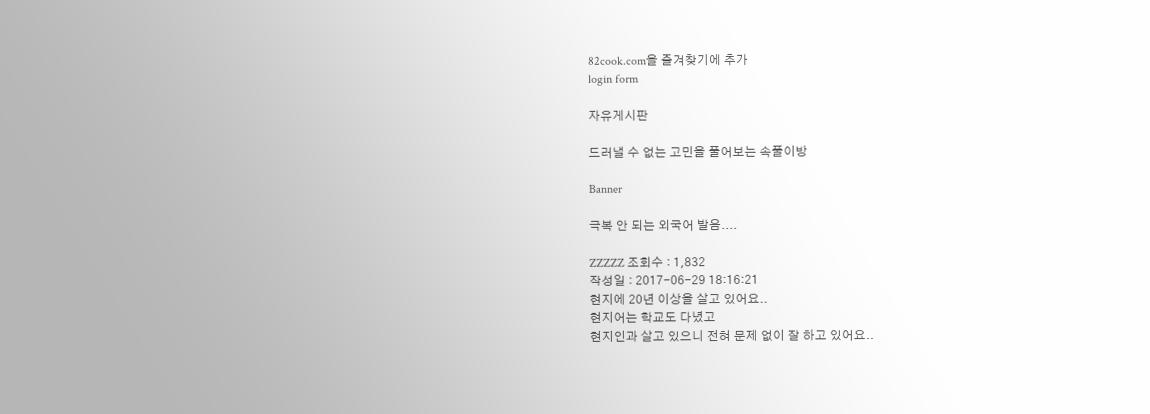82cook.com을 즐겨찾기에 추가
login form

자유게시판

드러낼 수 없는 고민을 풀어보는 속풀이방

Banner

극복 안 되는 외국어 발음....

ZZZZZ 조회수 : 1,832
작성일 : 2017-06-29 18:16:21
현지에 20년 이상을 살고 있어요..
현지어는 학교도 다녔고
현지인과 살고 있으니 전혀 문제 없이 잘 하고 있어요..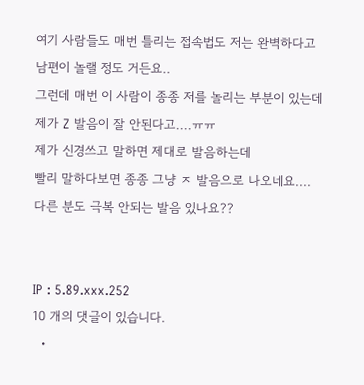여기 사람들도 매번 틀리는 접속법도 저는 완벽하다고 남편이 놀랠 정도 거든요..
그런데 매번 이 사람이 종종 저를 놀리는 부분이 있는데
제가 Z 발음이 잘 안된다고....ㅠㅠ
제가 신경쓰고 말하면 제대로 발음하는데
빨리 말하다보면 종종 그냥 ㅈ 발음으로 나오네요....
다른 분도 극복 안되는 발음 있나요??


IP : 5.89.xxx.252
10 개의 댓글이 있습니다.
  •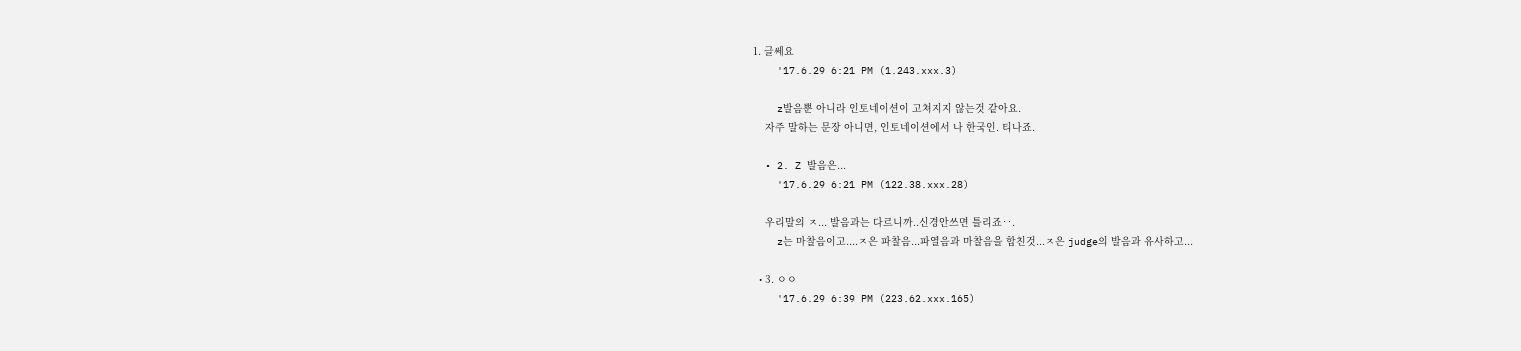1. 글쎄요
    '17.6.29 6:21 PM (1.243.xxx.3)

    z발음뿐 아니라 인토네이션이 고쳐지지 않는것 같아요.
    자주 말하는 문장 아니면, 인토네이션에서 나 한국인. 티나죠.

  • 2. Z 발음은...
    '17.6.29 6:21 PM (122.38.xxx.28)

    우리말의 ㅈ... 발음과는 다르니까..신경안쓰면 틀리죠‥.
    z는 마찰음이고....ㅈ은 파찰음...파열음과 마찰음을 합친것...ㅈ은 judge의 발음과 유사하고...

  • 3. ㅇㅇ
    '17.6.29 6:39 PM (223.62.xxx.165)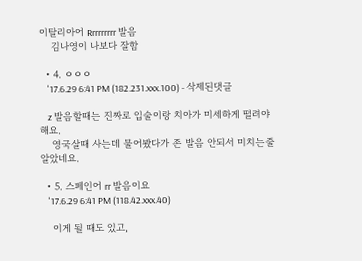이탈리아어 Rrrrrrrrr 발음
    김나영이 나보다 잘함

  • 4. ㅇㅇㅇ
    '17.6.29 6:41 PM (182.231.xxx.100) - 삭제된댓글

    z 발음할때는 진짜로 입술이랑 치아가 미세하게 떨려야 해요.
    영국살때 사는데 물어봤다가 존 발음 안되서 미치는줄 알았네요.

  • 5. 스페인어 rr 발음이요
    '17.6.29 6:41 PM (118.42.xxx.40)

    이게 될 때도 있고,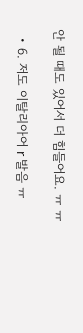안 될 때도 있어서 더 힘들어요. ㅠ ㅠ

  • 6. 저도 이탈리아어 r 발음 ㅠ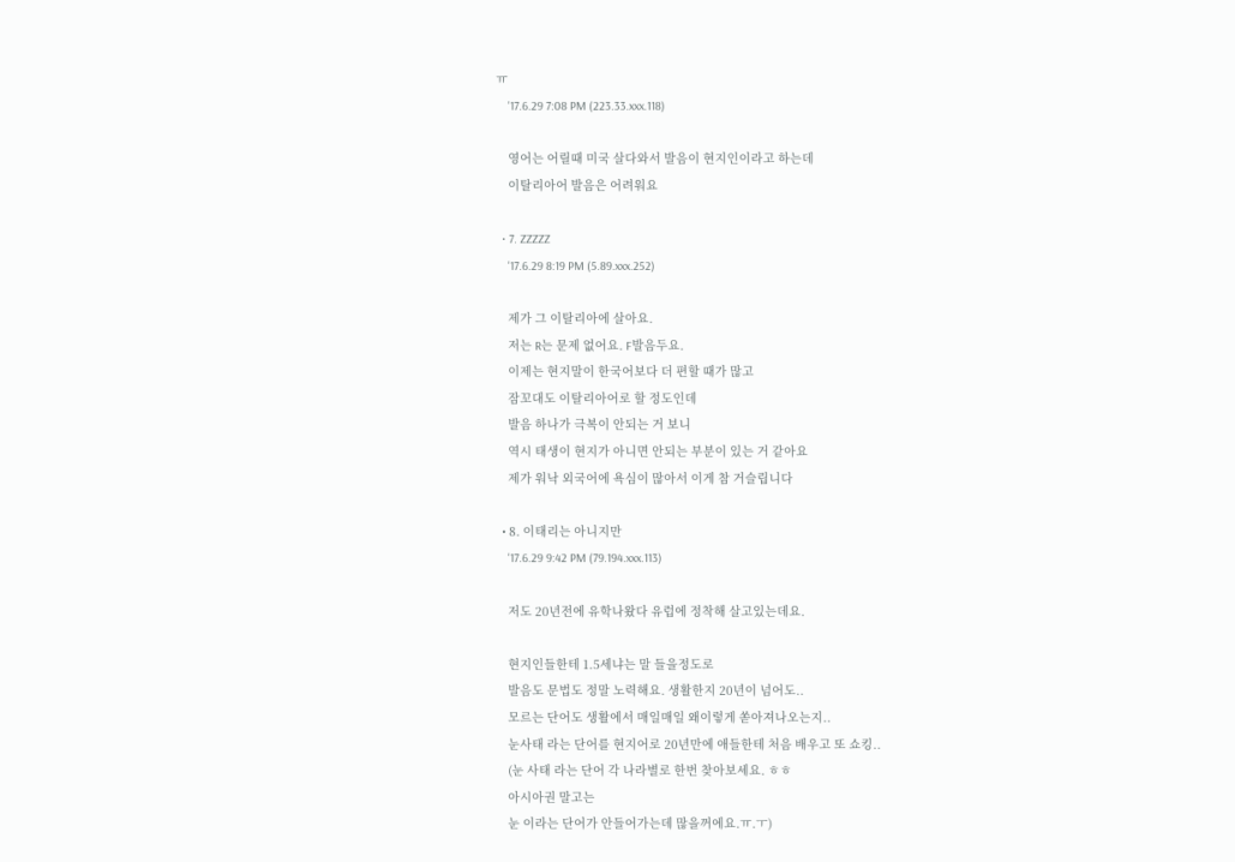ㅠ
    '17.6.29 7:08 PM (223.33.xxx.118)

    영어는 어릴때 미국 살다와서 발음이 현지인이라고 하는데
    이탈리아어 발음은 어려워요

  • 7. ZZZZZ
    '17.6.29 8:19 PM (5.89.xxx.252)

    제가 그 이탈리아에 살아요.
    저는 R는 문제 없어요. F발음두요.
    이제는 현지말이 한국어보다 더 편할 때가 많고
    잠꼬대도 이탈리아어로 할 정도인데
    발음 하나가 극복이 안되는 거 보니
    역시 태생이 현지가 아니면 안되는 부분이 있는 거 같아요
    제가 워낙 외국어에 욕심이 많아서 이게 참 거슬립니다

  • 8. 이태리는 아니지만
    '17.6.29 9:42 PM (79.194.xxx.113)

    저도 20년전에 유학나왔다 유럽에 정착해 살고있는데요.

    현지인들한테 1.5세냐는 말 들을정도로
    발음도 문법도 정말 노력해요. 생활한지 20년이 넘어도..
    모르는 단어도 생활에서 매일매일 왜이렇게 쏟아져나오는지..
    눈사태 라는 단어를 현지어로 20년만에 애들한테 처음 배우고 또 쇼킹..
    (눈 사태 라는 단어 각 나라별로 한번 찾아보세요. ㅎㅎ
    아시아권 말고는
    눈 이라는 단어가 안들어가는데 많을꺼에요.ㅠ.ㅜ)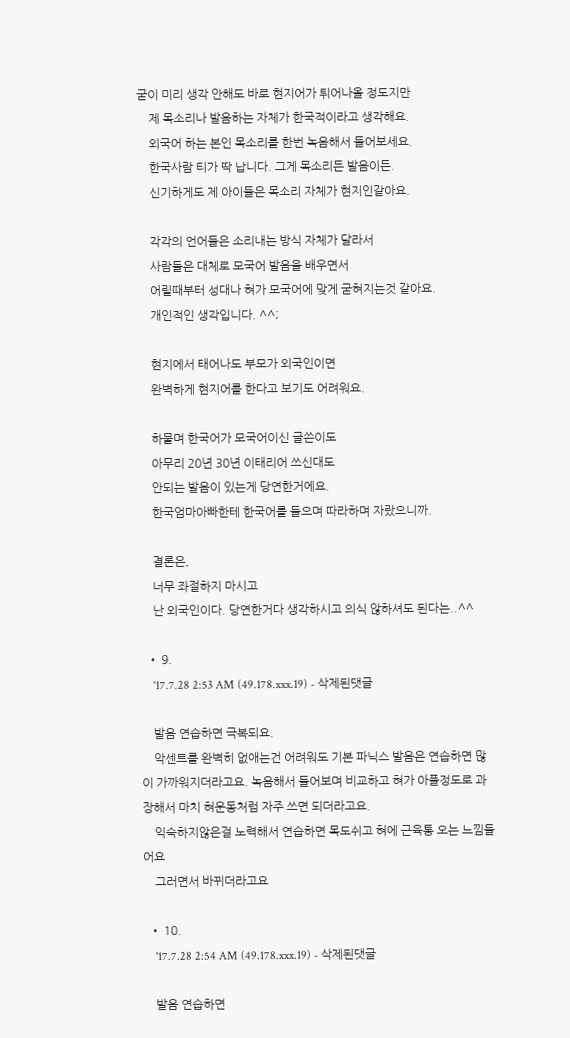굳이 미리 생각 안해도 바로 현지어가 튀어나올 정도지만
    제 목소리나 발음하는 자체가 한국적이라고 생각해요.
    외국어 하는 본인 목소리를 한번 녹음해서 들어보세요.
    한국사람 티가 딱 납니다. 그게 목소리든 발음이든.
    신기하게도 제 아이들은 목소리 자체가 현지인같아요.

    각각의 언어들은 소리내는 방식 자체가 달라서
    사람들은 대체로 모국어 발음을 배우면서
    어릴때부터 성대나 혀가 모국어에 맞게 굳혀지는것 같아요.
    개인적인 생각입니다. ^^;

    현지에서 태어나도 부모가 외국인이면
    완벽하게 현지어를 한다고 보기도 어려워요.

    하물며 한국어가 모국어이신 글쓴이도
    아무리 20년 30년 이태리어 쓰신대도
    안되는 발음이 있는게 당연한거에요.
    한국엄마아빠한테 한국어를 들으며 따라하며 자랐으니까.

    결론은,
    너무 좌절하지 마시고
    난 외국인이다. 당연한거다 생각하시고 의식 않하셔도 된다는..^^

  • 9.
    '17.7.28 2:53 AM (49.178.xxx.19) - 삭제된댓글

    발음 연습하면 극복되요.
    악센트를 완벽히 없애는건 어려워도 기본 파닉스 발음은 연습하면 많이 가까워지더라고요. 녹음해서 들어보며 비교하고 혀가 아플정도로 과장해서 마치 혀운동처럼 자주 쓰면 되더라고요.
    익숙하지않은걸 노력해서 연습하면 목도쉬고 혀에 근육통 오는 느낌들어요
    그러면서 바뀌더라고요

  • 10.
    '17.7.28 2:54 AM (49.178.xxx.19) - 삭제된댓글

    발음 연습하면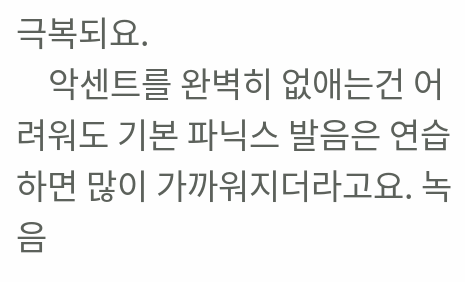극복되요.
    악센트를 완벽히 없애는건 어려워도 기본 파닉스 발음은 연습하면 많이 가까워지더라고요. 녹음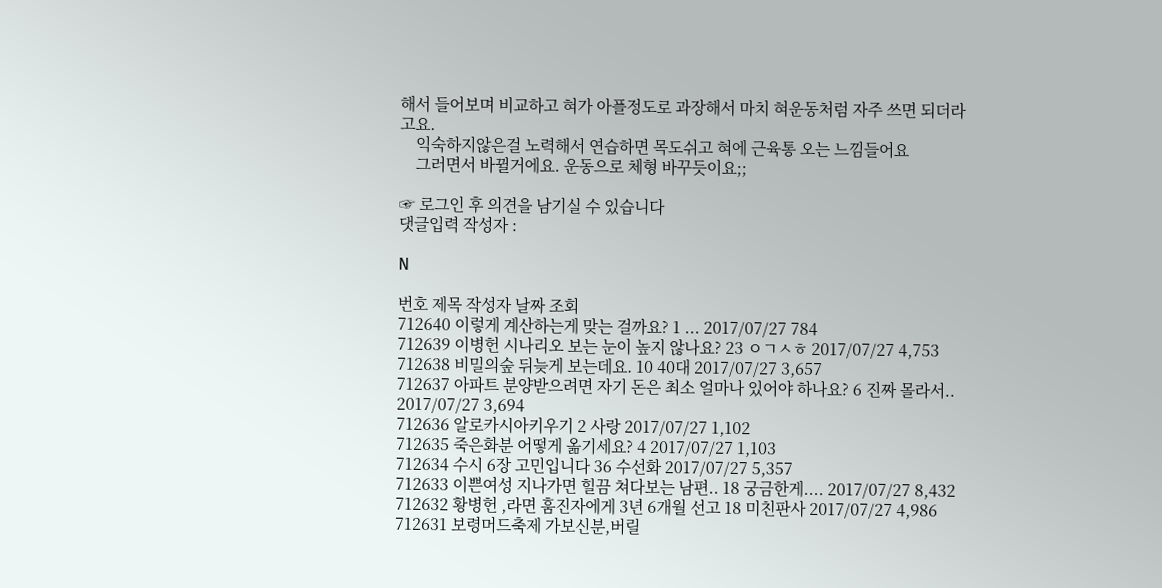해서 들어보며 비교하고 혀가 아플정도로 과장해서 마치 혀운동처럼 자주 쓰면 되더라고요.
    익숙하지않은걸 노력해서 연습하면 목도쉬고 혀에 근육통 오는 느낌들어요
    그러면서 바뀔거에요. 운동으로 체형 바꾸듯이요;;

☞ 로그인 후 의견을 남기실 수 있습니다
댓글입력 작성자 :

N

번호 제목 작성자 날짜 조회
712640 이렇게 계산하는게 맞는 걸까요? 1 ... 2017/07/27 784
712639 이병헌 시나리오 보는 눈이 높지 않나요? 23 ㅇㄱㅅㅎ 2017/07/27 4,753
712638 비밀의숲 뒤늦게 보는데요. 10 40대 2017/07/27 3,657
712637 아파트 분양받으려면 자기 돈은 최소 얼마나 있어야 하나요? 6 진짜 몰라서.. 2017/07/27 3,694
712636 알로카시아키우기 2 사랑 2017/07/27 1,102
712635 죽은화분 어떻게 옮기세요? 4 2017/07/27 1,103
712634 수시 6장 고민입니다 36 수선화 2017/07/27 5,357
712633 이쁜여성 지나가면 힐끔 쳐다보는 남편.. 18 궁금한게.... 2017/07/27 8,432
712632 황병헌 ,라면 훔진자에게 3년 6개월 선고 18 미친판사 2017/07/27 4,986
712631 보령머드축제 가보신분,버릴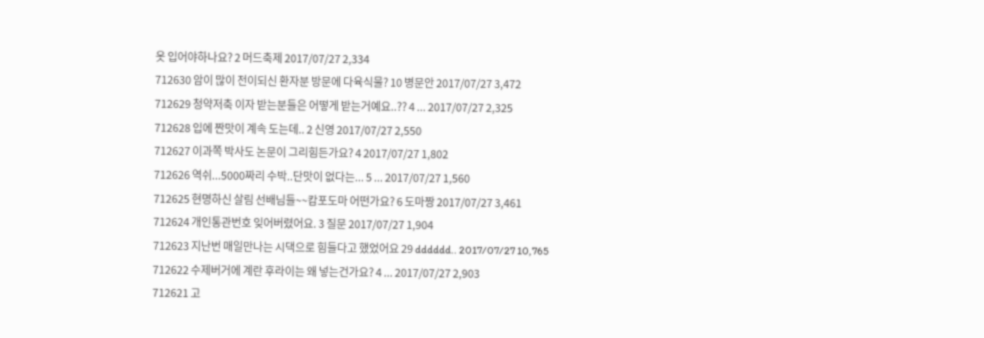옷 입어야하나요? 2 머드축제 2017/07/27 2,334
712630 암이 많이 전이되신 환자분 방문에 다육식물? 10 병문안 2017/07/27 3,472
712629 청약저축 이자 받는분들은 어떻게 받는거예요..?? 4 ... 2017/07/27 2,325
712628 입에 짠맛이 계속 도는데.. 2 신영 2017/07/27 2,550
712627 이과쪽 박사도 논문이 그리힘든가요? 4 2017/07/27 1,802
712626 역쉬...5000짜리 수박..단맛이 없다는... 5 ... 2017/07/27 1,560
712625 현명하신 살림 선배님들~~캄포도마 어떤가요? 6 도마짱 2017/07/27 3,461
712624 개인통관번호 잊어버렸어요. 3 질문 2017/07/27 1,904
712623 지난번 매일만나는 시댁으로 힘들다고 했었어요 29 dddddd.. 2017/07/27 10,765
712622 수제버거에 계란 후라이는 왜 넣는건가요? 4 ... 2017/07/27 2,903
712621 고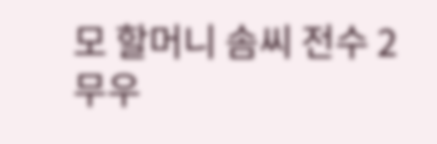모 할머니 솜씨 전수 2 무우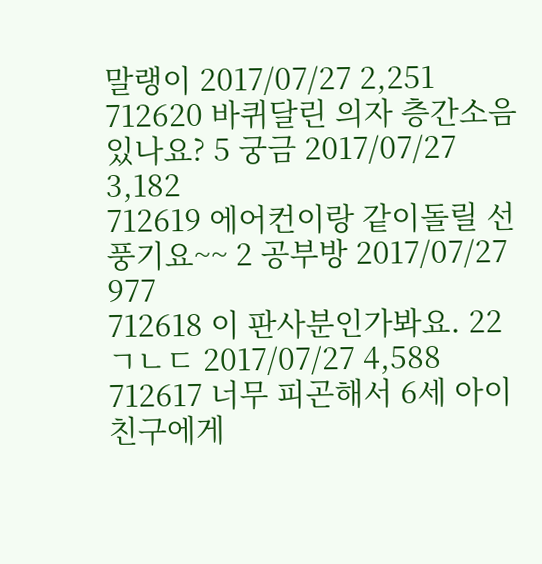말랭이 2017/07/27 2,251
712620 바퀴달린 의자 층간소음 있나요? 5 궁금 2017/07/27 3,182
712619 에어컨이랑 같이돌릴 선풍기요~~ 2 공부방 2017/07/27 977
712618 이 판사분인가봐요. 22 ㄱㄴㄷ 2017/07/27 4,588
712617 너무 피곤해서 6세 아이 친구에게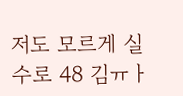저도 모르게 실수로 48 김ㅠㅏ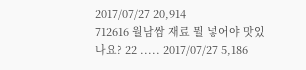2017/07/27 20,914
712616 월남쌈 재료 뭘 넣어야 맛있나요? 22 ..... 2017/07/27 5,186